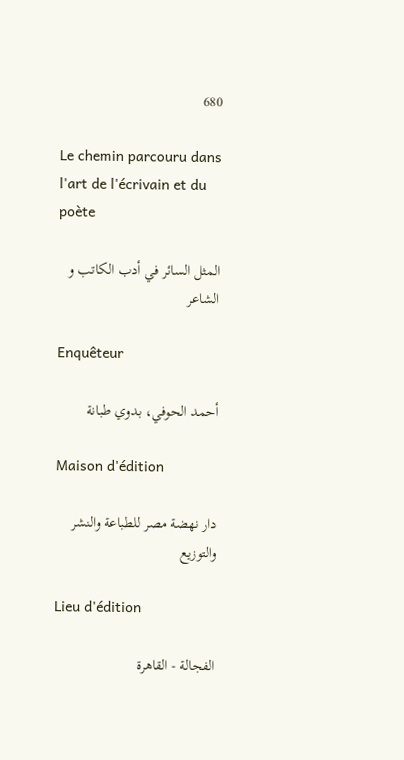680

Le chemin parcouru dans l'art de l'écrivain et du poète

المثل السائر في أدب الكاتب و الشاعر

Enquêteur

أحمد الحوفي، بدوي طبانة

Maison d'édition

دار نهضة مصر للطباعة والنشر والتوزيع

Lieu d'édition

الفجالة - القاهرة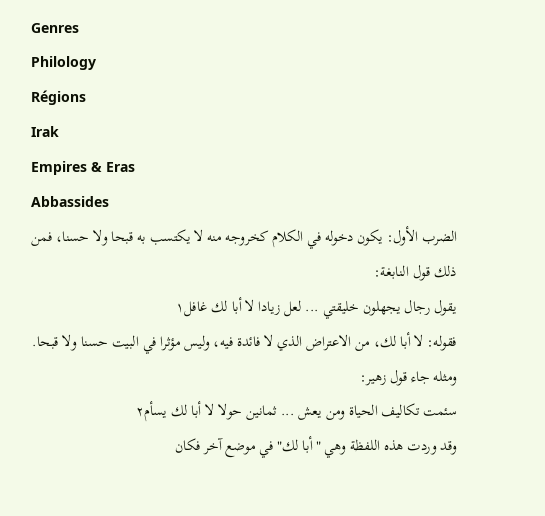Genres
Philology
Régions
Irak
Empires & Eras
Abbassides
الضرب الأول: يكون دخوله في الكلام كخروجه منه لا يكتسب به قبحا ولا حسنا، فمن ذلك قول النابغة:
يقول رجال يجهلون خليقتي ... لعل زيادا لا أبا لك غافل١
فقوله: لا أبا لك، من الاعتراض الذي لا فائدة فيه، وليس مؤثرا في البيت حسنا ولا قبحا.
ومثله جاء قول زهير:
سئمت تكاليف الحياة ومن يعش ... ثمانين حولا لا أبا لك يسأم٢
وقد وردت هذه اللفظة وهي "أبا لك" في موضع آخر فكان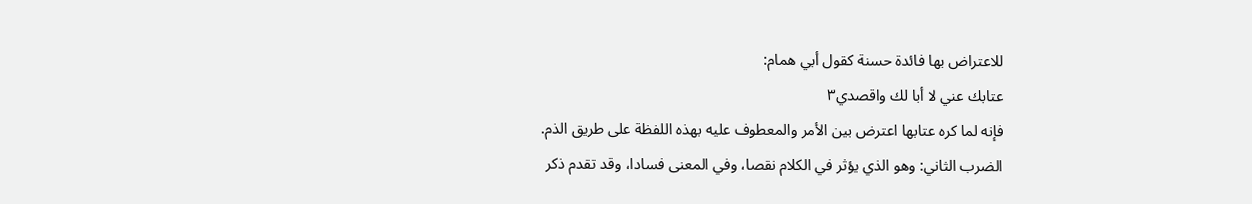للاعتراض بها فائدة حسنة كقول أبي همام:
عتابك عني لا أبا لك واقصدي٣
فإنه لما كره عتابها اعترض بين الأمر والمعطوف عليه بهذه اللفظة على طريق الذم.
الضرب الثاني: وهو الذي يؤثر في الكلام نقصا، وفي المعنى فسادا، وقد تقدم ذكر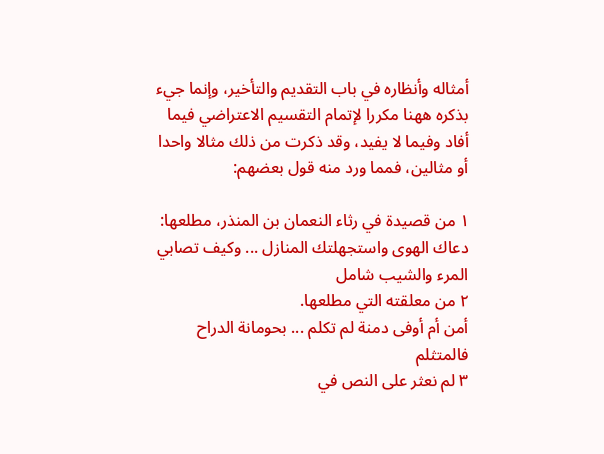أمثاله وأنظاره في باب التقديم والتأخير، وإنما جيء بذكره ههنا مكررا لإتمام التقسيم الاعتراضي فيما أفاد وفيما لا يفيد، وقد ذكرت من ذلك مثالا واحدا أو مثالين، فمما ورد منه قول بعضهم:

١ من قصيدة في رثاء النعمان بن المنذر، مطلعها:
دعاك الهوى واستجهلتك المنازل ... وكيف تصابي المرء والشيب شامل
٢ من معلقته التي مطلعها.
أمن أم أوفى دمنة لم تكلم ... بحومانة الدراح فالمتثلم
٣ لم نعثر على النص في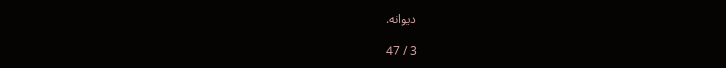ديوانه.

3 / 47